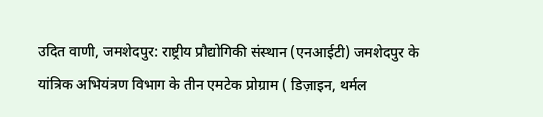उदित वाणी, जमशेदपुर: राष्ट्रीय प्रौद्योगिकी संस्थान (एनआईटी) जमशेदपुर के यांत्रिक अभियंत्रण विभाग के तीन एमटेक प्रोग्राम ( डिज़ाइन, थर्मल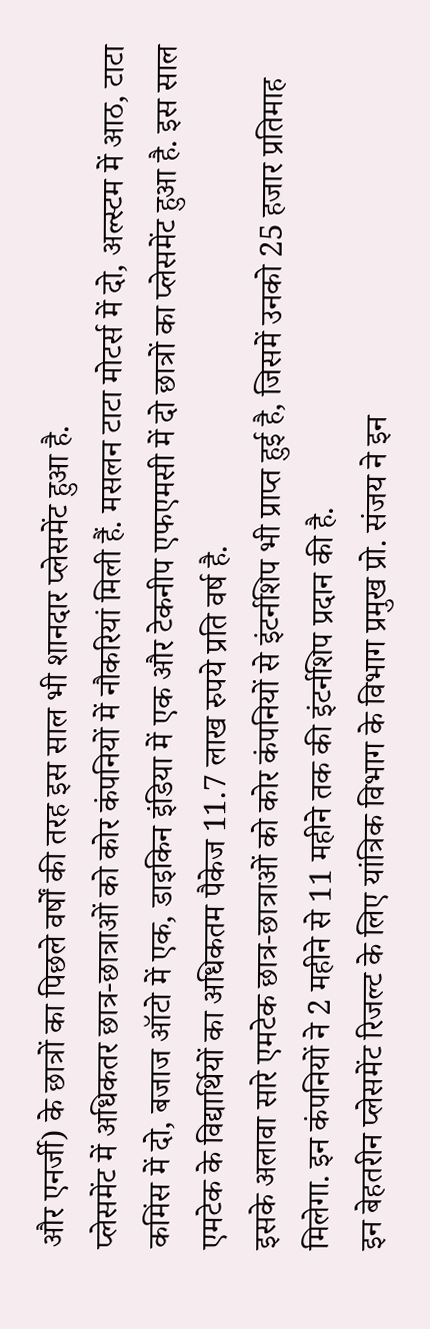और एनर्जी) के छात्रों का पिछले वर्षों की तरह इस साल भी शानदार प्लेसमेंट हुआ है.
प्लेसमेंट में अधिकतर छात्र-छात्राओं को कोर कंपनियों में नौकरियां मिली हैं. मसलन टाटा मोटर्स में दो, अल्स्टम में आठ, टाटा कमिंस में दो, बजाज ऑटो में एक, डाइकिन इंडिया में एक और टेकनीप एफएमसी में दो छात्रों का प्लेसमेंट हुआ है. इस साल एमटेक के विद्यार्थियों का अधिकतम पैकेज 11.7 लाख रुपये प्रति वर्ष है.
इसके अलावा सारे एमटेक छात्र-छात्राओं को कोर कंपनियों से इंटर्नशिप भी प्राप्त हुई है, जिसमें उनको 25 हजार प्रतिमाह मिलेगा. इन कंपनियों ने 2 महीने से 11 महीने तक की इंटर्नशिप प्रदान की है.
इन बेहतरीन प्लेसमेंट रिजल्ट के लिए यांत्रिक विभाग के विभाग प्रमुख प्रो. संजय ने इन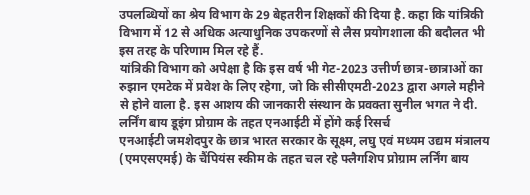उपलब्धियों का श्रेय विभाग के 29 बेहतरीन शिक्षकों की दिया है. कहा कि यांत्रिकी विभाग में 12 से अधिक अत्याधुनिक उपकरणों से लैस प्रयोगशाला की बदौलत भी इस तरह के परिणाम मिल रहे हैं.
यांत्रिकी विभाग को अपेक्षा है कि इस वर्ष भी गेट-2023 उत्तीर्ण छात्र-छात्राओं का रुझान एमटेक में प्रवेश के लिए रहेगा, जो कि सीसीएमटी-2023 द्वारा अगले महीने से होने वाला है. इस आशय की जानकारी संस्थान के प्रवक्ता सुनील भगत ने दी.
लर्निंग बाय डूइंग प्रोग्राम के तहत एनआईटी में होंगे कई रिसर्च
एनआईटी जमशेदपुर के छात्र भारत सरकार के सूक्ष्म, लघु एवं मध्यम उद्यम मंत्रालय (एमएसएमई) के चैंपियंस स्कीम के तहत चल रहे फ्लैगशिप प्रोग्राम लर्निंग बाय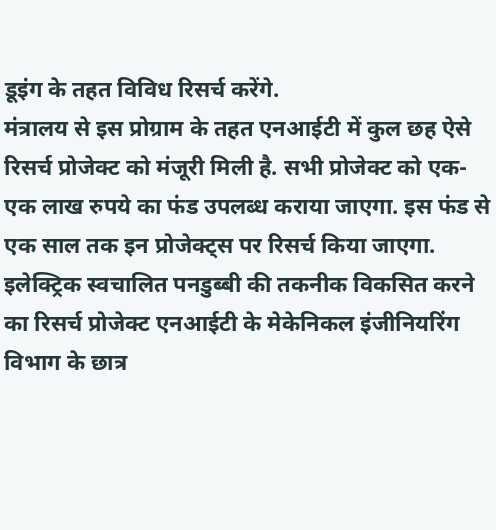डूइंग के तहत विविध रिसर्च करेंगे.
मंत्रालय से इस प्रोग्राम के तहत एनआईटी में कुल छह ऐसे रिसर्च प्रोजेक्ट को मंजूरी मिली है. सभी प्रोजेक्ट को एक-एक लाख रुपये का फंड उपलब्ध कराया जाएगा. इस फंड से एक साल तक इन प्रोजेक्ट्स पर रिसर्च किया जाएगा. इलेक्ट्रिक स्वचालित पनडुब्बी की तकनीक विकसित करने का रिसर्च प्रोजेक्ट एनआईटी के मेकेनिकल इंजीनियरिंग विभाग के छात्र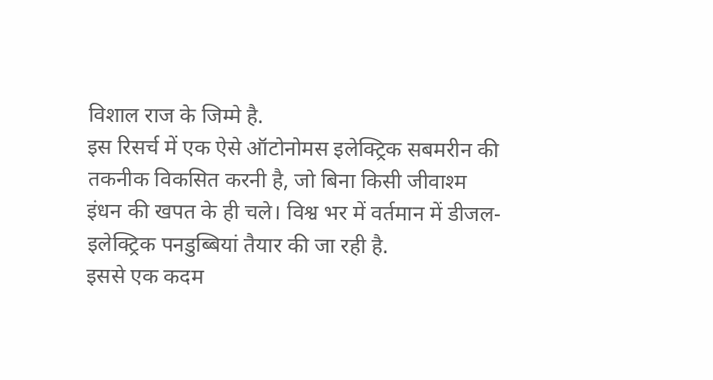विशाल राज के जिम्मे है.
इस रिसर्च में एक ऐसे ऑटोनोमस इलेक्ट्रिक सबमरीन की तकनीक विकसित करनी है, जो बिना किसी जीवाश्म इंधन की खपत के ही चले। विश्व भर में वर्तमान में डीजल-इलेक्ट्रिक पनडुब्बियां तैयार की जा रही है.
इससे एक कदम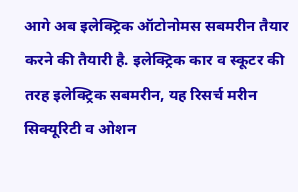आगे अब इलेक्ट्रिक ऑटोनोमस सबमरीन तैयार करने की तैयारी है. इलेक्ट्रिक कार व स्कूटर की तरह इलेक्ट्रिक सबमरीन, यह रिसर्च मरीन सिक्यूरिटी व ओशन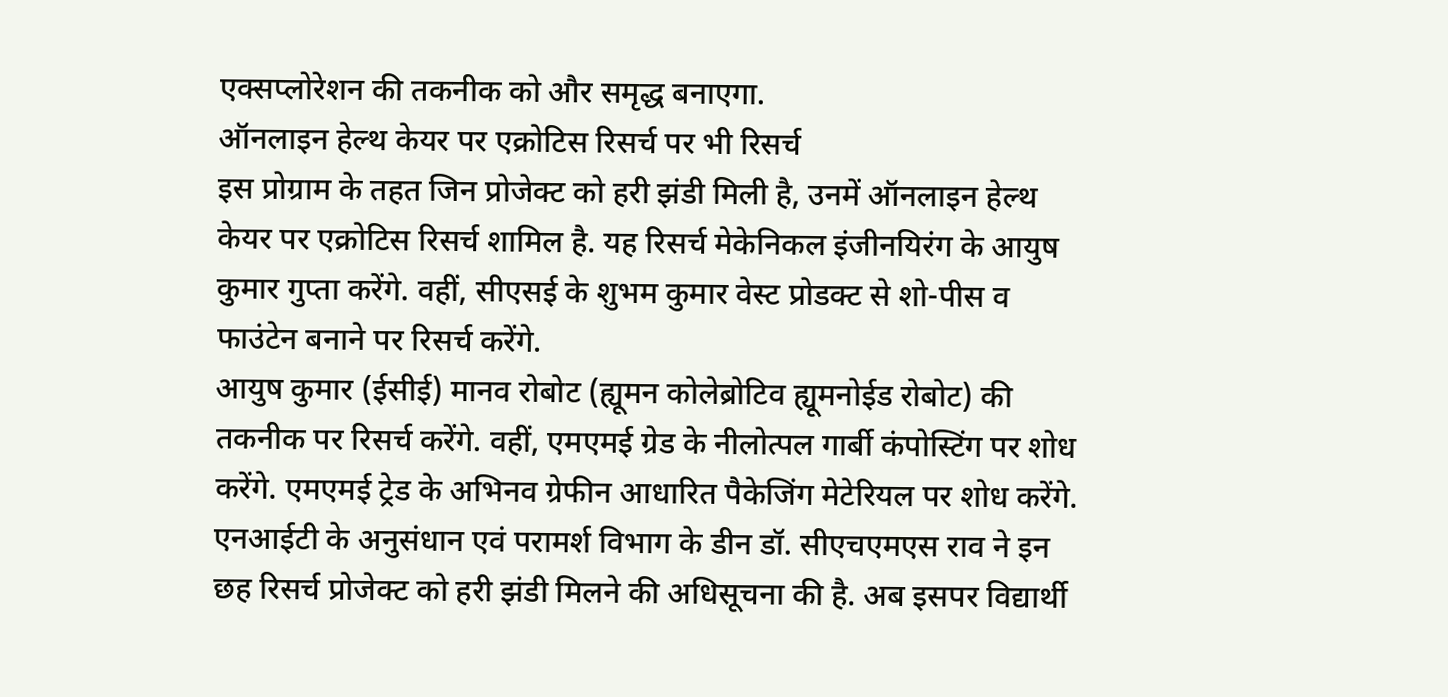एक्सप्लोरेशन की तकनीक को और समृद्ध बनाएगा.
ऑनलाइन हेल्थ केयर पर एक्रोटिस रिसर्च पर भी रिसर्च
इस प्रोग्राम के तहत जिन प्रोजेक्ट को हरी झंडी मिली है, उनमें ऑनलाइन हेल्थ केयर पर एक्रोटिस रिसर्च शामिल है. यह रिसर्च मेकेनिकल इंजीनयिरंग के आयुष कुमार गुप्ता करेंगे. वहीं, सीएसई के शुभम कुमार वेस्ट प्रोडक्ट से शो-पीस व फाउंटेन बनाने पर रिसर्च करेंगे.
आयुष कुमार (ईसीई) मानव रोबोट (ह्यूमन कोलेब्रोटिव ह्यूमनोईड रोबोट) की तकनीक पर रिसर्च करेंगे. वहीं, एमएमई ग्रेड के नीलोत्पल गार्बी कंपोस्टिंग पर शोध करेंगे. एमएमई ट्रेड के अभिनव ग्रेफीन आधारित पैकेजिंग मेटेरियल पर शोध करेंगे. एनआईटी के अनुसंधान एवं परामर्श विभाग के डीन डॉ. सीएचएमएस राव ने इन छह रिसर्च प्रोजेक्ट को हरी झंडी मिलने की अधिसूचना की है. अब इसपर विद्यार्थी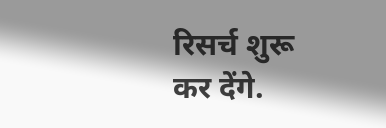रिसर्च शुरू कर देंगे.